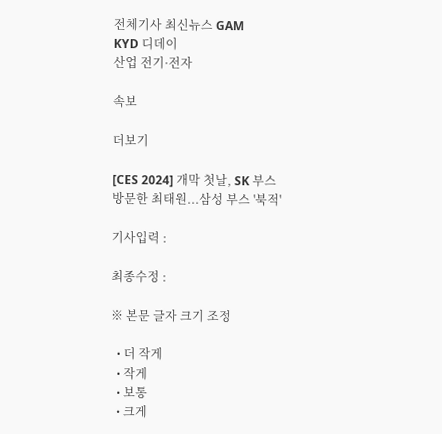전체기사 최신뉴스 GAM
KYD 디데이
산업 전기·전자

속보

더보기

[CES 2024] 개막 첫날, SK 부스 방문한 최태원...삼성 부스 '북적'

기사입력 :

최종수정 :

※ 본문 글자 크기 조정

  • 더 작게
  • 작게
  • 보통
  • 크게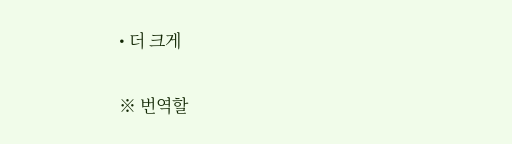• 더 크게

※ 번역할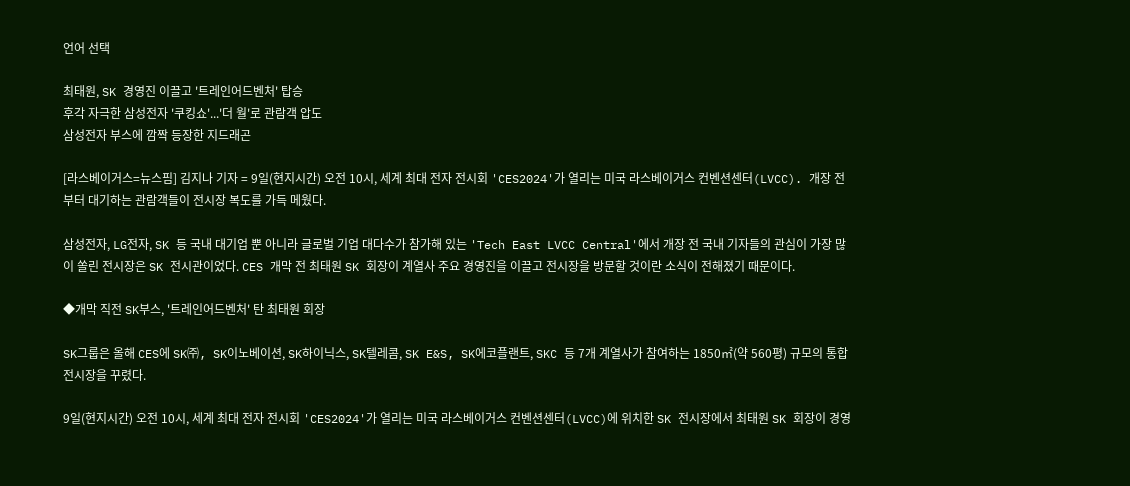언어 선택

최태원, SK 경영진 이끌고 '트레인어드벤처' 탑승
후각 자극한 삼성전자 '쿠킹쇼'...'더 월'로 관람객 압도
삼성전자 부스에 깜짝 등장한 지드래곤

[라스베이거스=뉴스핌] 김지나 기자 = 9일(현지시간) 오전 10시, 세계 최대 전자 전시회 'CES2024'가 열리는 미국 라스베이거스 컨벤션센터(LVCC). 개장 전부터 대기하는 관람객들이 전시장 복도를 가득 메웠다.

삼성전자, LG전자, SK 등 국내 대기업 뿐 아니라 글로벌 기업 대다수가 참가해 있는 'Tech East LVCC Central'에서 개장 전 국내 기자들의 관심이 가장 많이 쏠린 전시장은 SK 전시관이었다. CES 개막 전 최태원 SK 회장이 계열사 주요 경영진을 이끌고 전시장을 방문할 것이란 소식이 전해졌기 때문이다.

◆개막 직전 SK부스, '트레인어드벤처' 탄 최태원 회장

SK그룹은 올해 CES에 SK㈜, SK이노베이션, SK하이닉스, SK텔레콤, SK E&S, SK에코플랜트, SKC 등 7개 계열사가 참여하는 1850㎡(약 560평) 규모의 통합 전시장을 꾸렸다.

9일(현지시간) 오전 10시, 세계 최대 전자 전시회 'CES2024'가 열리는 미국 라스베이거스 컨벤션센터(LVCC)에 위치한 SK 전시장에서 최태원 SK 회장이 경영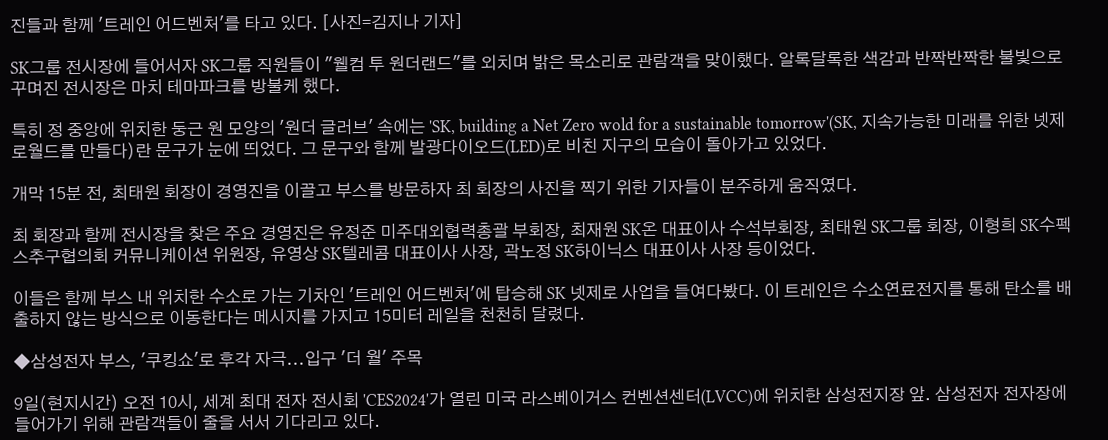진들과 함께 '트레인 어드벤처'를 타고 있다. [사진=김지나 기자]

SK그룹 전시장에 들어서자 SK그룹 직원들이 "웰컴 투 원더랜드"를 외치며 밝은 목소리로 관람객을 맞이했다. 알록달록한 색감과 반짝반짝한 불빛으로 꾸며진 전시장은 마치 테마파크를 방불케 했다.

특히 정 중앙에 위치한 둥근 원 모양의 '원더 글러브' 속에는 'SK, building a Net Zero wold for a sustainable tomorrow'(SK, 지속가능한 미래를 위한 넷제로월드를 만들다)란 문구가 눈에 띄었다. 그 문구와 함께 발광다이오드(LED)로 비친 지구의 모습이 돌아가고 있었다.

개막 15분 전, 최태원 회장이 경영진을 이끌고 부스를 방문하자 최 회장의 사진을 찍기 위한 기자들이 분주하게 움직였다.

최 회장과 함께 전시장을 찾은 주요 경영진은 유정준 미주대외협력총괄 부회장, 최재원 SK온 대표이사 수석부회장, 최태원 SK그룹 회장, 이형희 SK수펙스추구협의회 커뮤니케이션 위원장, 유영상 SK텔레콤 대표이사 사장, 곽노정 SK하이닉스 대표이사 사장 등이었다.

이들은 함께 부스 내 위치한 수소로 가는 기차인 '트레인 어드벤처'에 탑승해 SK 넷제로 사업을 들여다봤다. 이 트레인은 수소연료전지를 통해 탄소를 배출하지 않는 방식으로 이동한다는 메시지를 가지고 15미터 레일을 천천히 달렸다.

◆삼성전자 부스, '쿠킹쇼'로 후각 자극...입구 '더 월' 주목

9일(현지시간) 오전 10시, 세계 최대 전자 전시회 'CES2024'가 열린 미국 라스베이거스 컨벤션센터(LVCC)에 위치한 삼성전지장 앞. 삼성전자 전자장에 들어가기 위해 관람객들이 줄을 서서 기다리고 있다.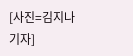[사진=김지나 기자]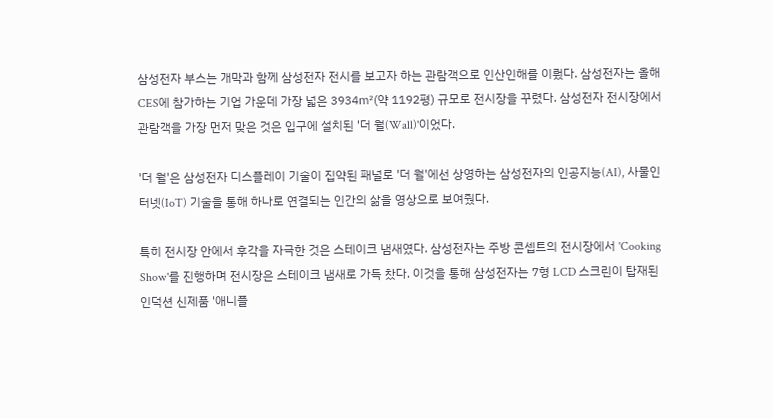삼성전자 부스는 개막과 함께 삼성전자 전시를 보고자 하는 관람객으로 인산인해를 이뤘다. 삼성전자는 올해 CES에 참가하는 기업 가운데 가장 넓은 3934㎡(약 1192평) 규모로 전시장을 꾸렸다. 삼성전자 전시장에서 관람객을 가장 먼저 맞은 것은 입구에 설치된 '더 월(Wall)'이었다.

'더 월'은 삼성전자 디스플레이 기술이 집약된 패널로 '더 월'에선 상영하는 삼성전자의 인공지능(AI), 사물인터넷(IoT) 기술을 통해 하나로 연결되는 인간의 삶을 영상으로 보여줬다.

특히 전시장 안에서 후각을 자극한 것은 스테이크 냄새였다. 삼성전자는 주방 콘셉트의 전시장에서 'Cooking Show'를 진행하며 전시장은 스테이크 냄새로 가득 찼다. 이것을 통해 삼성전자는 7형 LCD 스크린이 탑재된 인덕션 신제품 '애니플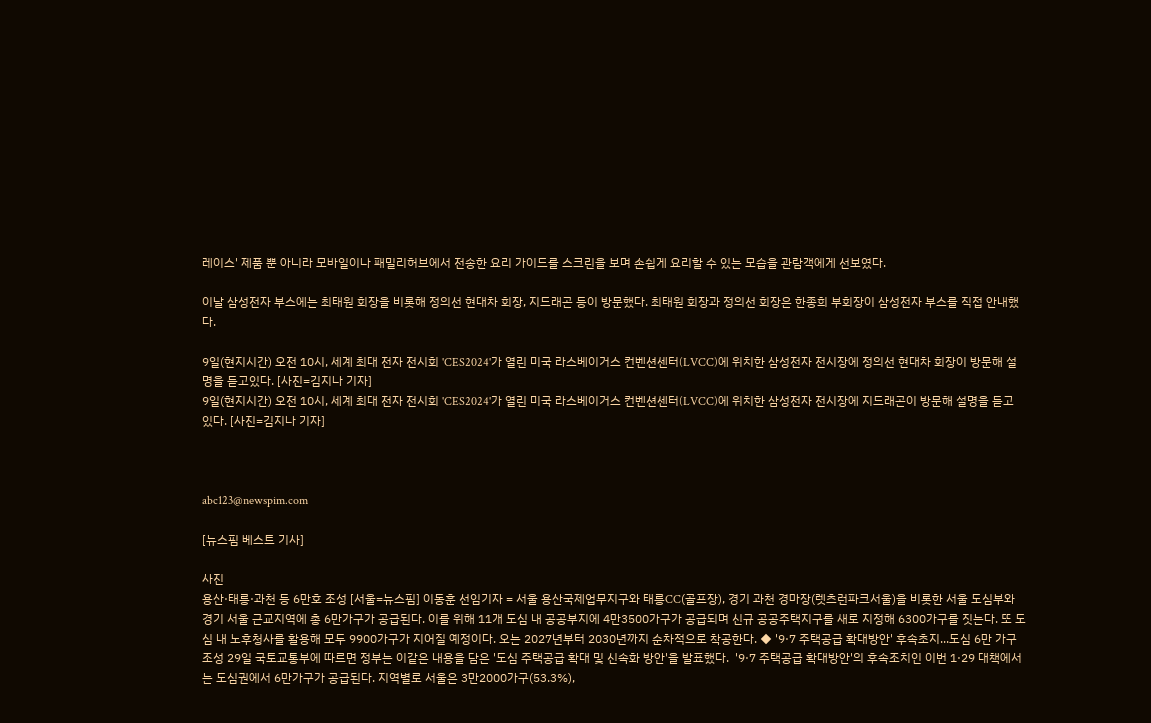레이스' 제품 뿐 아니라 모바일이나 패밀리허브에서 전송한 요리 가이드를 스크린을 보며 손쉽게 요리할 수 있는 모습을 관람객에게 선보였다.

이날 삼성전자 부스에는 최태원 회장을 비롯해 정의선 현대차 회장, 지드래곤 등이 방문했다. 최태원 회장과 정의선 회장은 한종희 부회장이 삼성전자 부스를 직접 안내했다.

9일(현지시간) 오전 10시, 세계 최대 전자 전시회 'CES2024'가 열린 미국 라스베이거스 컨벤션센터(LVCC)에 위치한 삼성전자 전시장에 정의선 현대차 회장이 방문해 설명을 듣고있다. [사진=김지나 기자]
9일(현지시간) 오전 10시, 세계 최대 전자 전시회 'CES2024'가 열린 미국 라스베이거스 컨벤션센터(LVCC)에 위치한 삼성전자 전시장에 지드래곤이 방문해 설명을 듣고 있다. [사진=김지나 기자]



abc123@newspim.com

[뉴스핌 베스트 기사]

사진
용산·태릉·과천 등 6만호 조성 [서울=뉴스핌] 이동훈 선임기자 = 서울 용산국제업무지구와 태릉CC(골프장), 경기 과천 경마장(렛츠런파크서울)을 비롯한 서울 도심부와 경기 서울 근교지역에 총 6만가구가 공급된다. 이를 위해 11개 도심 내 공공부지에 4만3500가구가 공급되며 신규 공공주택지구를 새로 지정해 6300가구를 짓는다. 또 도심 내 노후청사를 활용해 모두 9900가구가 지어질 예정이다. 오는 2027년부터 2030년까지 순차적으로 착공한다. ◆ '9·7 주택공급 확대방안' 후속초지...도심 6만 가구 조성 29일 국토교통부에 따르면 정부는 이같은 내용을 담은 '도심 주택공급 확대 및 신속화 방안'을 발표했다.  '9·7 주택공급 확대방안'의 후속조치인 이번 1·29 대책에서는 도심권에서 6만가구가 공급된다. 지역별로 서울은 3만2000가구(53.3%),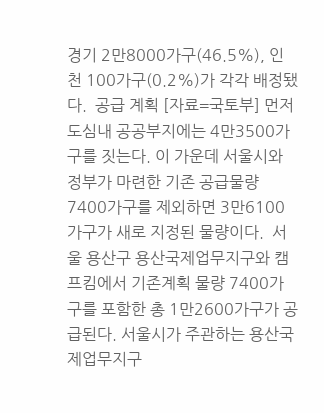경기 2만8000가구(46.5%), 인천 100가구(0.2%)가 각각 배정됐다.  공급 계획 [자료=국토부] 먼저 도심내 공공부지에는 4만3500가구를 짓는다. 이 가운데 서울시와 정부가 마련한 기존 공급물량 7400가구를 제외하면 3만6100가구가 새로 지정된 물량이다.  서울 용산구 용산국제업무지구와 캠프킴에서 기존계획 물량 7400가구를 포함한 총 1만2600가구가 공급된다. 서울시가 주관하는 용산국제업무지구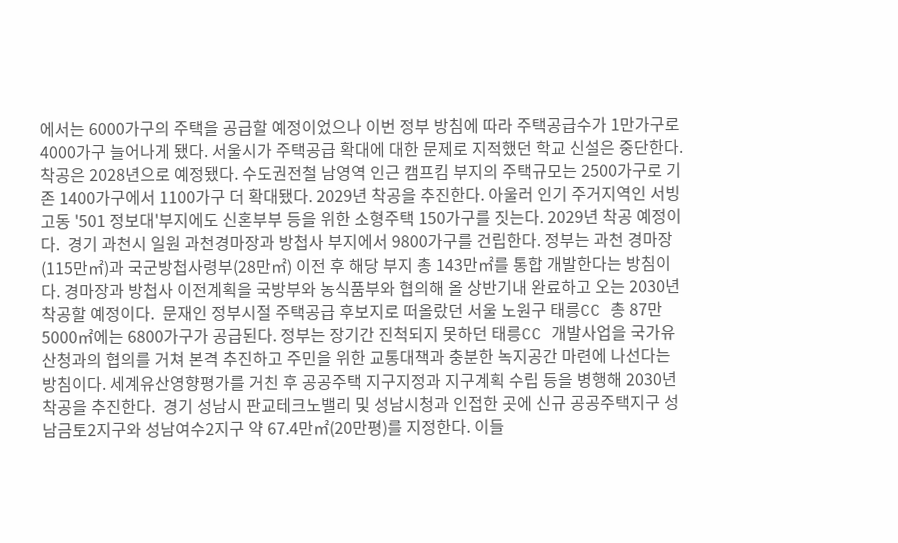에서는 6000가구의 주택을 공급할 예정이었으나 이번 정부 방침에 따라 주택공급수가 1만가구로 4000가구 늘어나게 됐다. 서울시가 주택공급 확대에 대한 문제로 지적했던 학교 신설은 중단한다. 착공은 2028년으로 예정됐다. 수도권전철 남영역 인근 캠프킴 부지의 주택규모는 2500가구로 기존 1400가구에서 1100가구 더 확대됐다. 2029년 착공을 추진한다. 아울러 인기 주거지역인 서빙고동 '501 정보대'부지에도 신혼부부 등을 위한 소형주택 150가구를 짓는다. 2029년 착공 예정이다.  경기 과천시 일원 과천경마장과 방첩사 부지에서 9800가구를 건립한다. 정부는 과천 경마장(115만㎡)과 국군방첩사령부(28만㎡) 이전 후 해당 부지 총 143만㎡를 통합 개발한다는 방침이다. 경마장과 방첩사 이전계획을 국방부와 농식품부와 협의해 올 상반기내 완료하고 오는 2030년 착공할 예정이다.  문재인 정부시절 주택공급 후보지로 떠올랐던 서울 노원구 태릉CC 총 87만5000㎡에는 6800가구가 공급된다. 정부는 장기간 진척되지 못하던 태릉CC 개발사업을 국가유산청과의 협의를 거쳐 본격 추진하고 주민을 위한 교통대책과 충분한 녹지공간 마련에 나선다는 방침이다. 세계유산영향평가를 거친 후 공공주택 지구지정과 지구계획 수립 등을 병행해 2030년 착공을 추진한다.  경기 성남시 판교테크노밸리 및 성남시청과 인접한 곳에 신규 공공주택지구 성남금토2지구와 성남여수2지구 약 67.4만㎡(20만평)를 지정한다. 이들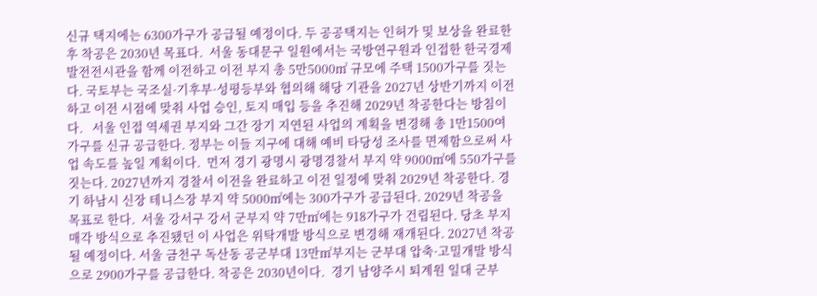신규 택지에는 6300가구가 공급될 예정이다. 두 공공택지는 인허가 및 보상을 완료한 후 착공은 2030년 목표다.  서울 동대문구 일원에서는 국방연구원과 인접한 한국경제발전전시관을 함께 이전하고 이전 부지 총 5만5000㎡ 규모에 주택 1500가구를 짓는다. 국토부는 국조실·기후부·성평등부와 협의해 해당 기관을 2027년 상반기까지 이전하고 이전 시점에 맞춰 사업 승인, 토지 매입 등을 추진해 2029년 착공한다는 방침이다.   서울 인접 역세권 부지와 그간 장기 지연된 사업의 계획을 변경해 총 1만1500여가구를 신규 공급한다. 정부는 이들 지구에 대해 예비 타당성 조사를 면제함으로써 사업 속도를 높일 계획이다.  먼저 경기 광명시 광명경찰서 부지 약 9000㎡에 550가구를 짓는다. 2027년까지 경찰서 이전을 완료하고 이전 일정에 맞춰 2029년 착공한다. 경기 하남시 신장 테니스장 부지 약 5000㎡에는 300가구가 공급된다. 2029년 착공을 목표로 한다.  서울 강서구 강서 군부지 약 7만㎡에는 918가구가 건립된다. 당초 부지 매각 방식으로 추진됐던 이 사업은 위탁개발 방식으로 변경해 재개된다. 2027년 착공될 예정이다. 서울 금천구 독산동 공군부대 13만㎡부지는 군부대 압축·고밀개발 방식으로 2900가구를 공급한다. 착공은 2030년이다.  경기 남양주시 퇴계원 일대 군부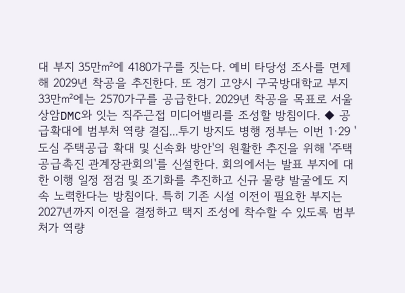대 부지 35만㎡에 4180가구를 짓는다. 예비 타당성 조사를 면제해 2029년 착공을 추진한다. 또 경기 고양시 구국방대학교 부지 33만㎡에는 2570가구를 공급한다. 2029년 착공을 목표로 서울 상암DMC와 잇는 직주근접 미디어밸리를 조성할 방침이다. ◆ 공급확대에 범부처 역량 결집...투기 방지도 병행 정부는 이번 1·29 '도심 주택공급 확대 및 신속화 방안'의 원활한 추진을 위해 '주택공급촉진 관계장관회의'를 신설한다. 회의에서는 발표 부지에 대한 이행 일정 점검 및 조기화를 추진하고 신규 물량 발굴에도 지속 노력한다는 방침이다. 특히 기존 시설 이전이 필요한 부지는 2027년까지 이전을 결정하고 택지 조성에 착수할 수 있도록 범부처가 역량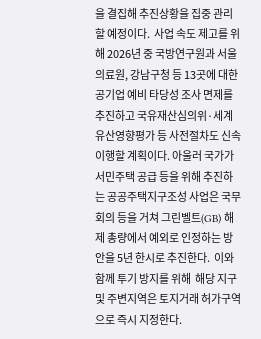을 결집해 추진상황을 집중 관리할 예정이다.  사업 속도 제고를 위해 2026년 중 국방연구원과 서울의료원, 강남구청 등 13곳에 대한 공기업 예비 타당성 조사 면제를 추진하고 국유재산심의위·세계유산영향평가 등 사전절차도 신속 이행할 계획이다. 아울러 국가가 서민주택 공급 등을 위해 추진하는 공공주택지구조성 사업은 국무회의 등을 거쳐 그린벨트(GB) 해제 총량에서 예외로 인정하는 방안을 5년 한시로 추진한다.  이와 함께 투기 방지를 위해  해당 지구 및 주변지역은 토지거래 허가구역으로 즉시 지정한다.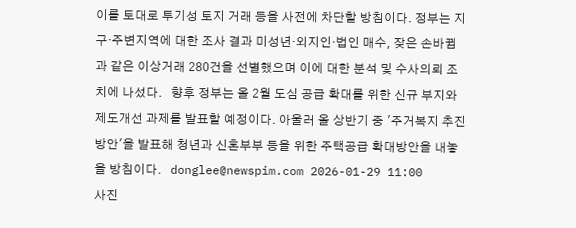이를 토대로 투기성 토지 거래 등을 사전에 차단할 방침이다. 정부는 지구·주변지역에 대한 조사 결과 미성년·외지인·법인 매수, 잦은 손바뀜과 같은 이상거래 280건을 선별했으며 이에 대한 분석 및 수사의뢰 조치에 나섰다.   향후 정부는 올 2월 도심 공급 확대를 위한 신규 부지와 제도개선 과제를 발표할 예정이다. 아울러 올 상반기 중 '주거복지 추진방안'을 발표해 청년과 신혼부부 등을 위한 주택공급 확대방안을 내놓을 방침이다.   donglee@newspim.com 2026-01-29 11:00
사진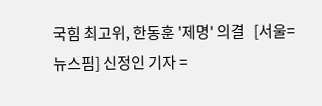국힘 최고위, 한동훈 '제명' 의결   [서울=뉴스핌] 신정인 기자 =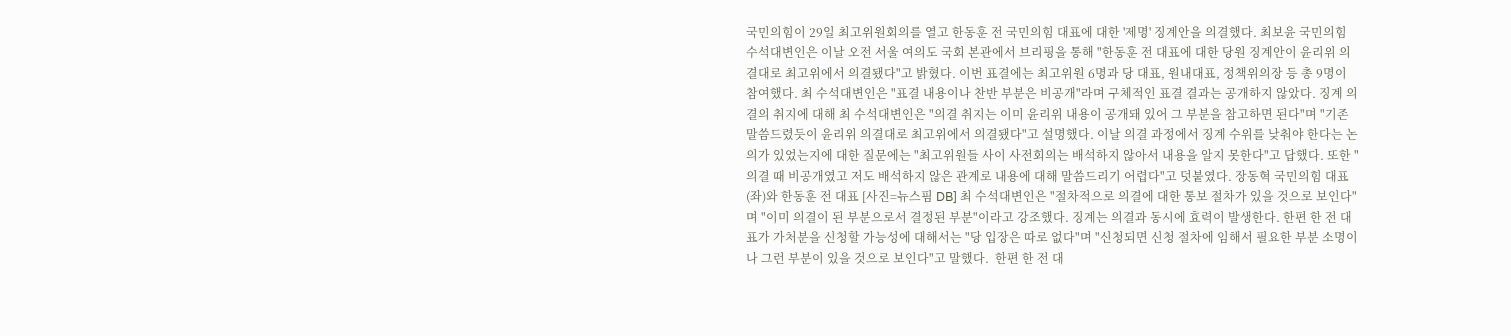국민의힘이 29일 최고위원회의를 열고 한동훈 전 국민의힘 대표에 대한 '제명' 징계안을 의결했다. 최보윤 국민의힘 수석대변인은 이날 오전 서울 여의도 국회 본관에서 브리핑을 통해 "한동훈 전 대표에 대한 당원 징계안이 윤리위 의결대로 최고위에서 의결됐다"고 밝혔다. 이번 표결에는 최고위원 6명과 당 대표, 원내대표, 정책위의장 등 총 9명이 참여했다. 최 수석대변인은 "표결 내용이나 찬반 부분은 비공개"라며 구체적인 표결 결과는 공개하지 않았다. 징계 의결의 취지에 대해 최 수석대변인은 "의결 취지는 이미 윤리위 내용이 공개돼 있어 그 부분을 참고하면 된다"며 "기존 말씀드렸듯이 윤리위 의결대로 최고위에서 의결됐다"고 설명했다. 이날 의결 과정에서 징계 수위를 낮춰야 한다는 논의가 있었는지에 대한 질문에는 "최고위원들 사이 사전회의는 배석하지 않아서 내용을 알지 못한다"고 답했다. 또한 "의결 때 비공개였고 저도 배석하지 않은 관계로 내용에 대해 말씀드리기 어렵다"고 덧붙였다. 장동혁 국민의힘 대표(좌)와 한동훈 전 대표 [사진=뉴스핌 DB] 최 수석대변인은 "절차적으로 의결에 대한 통보 절차가 있을 것으로 보인다"며 "이미 의결이 된 부분으로서 결정된 부분"이라고 강조했다. 징계는 의결과 동시에 효력이 발생한다. 한편 한 전 대표가 가처분을 신청할 가능성에 대해서는 "당 입장은 따로 없다"며 "신청되면 신청 절차에 임해서 필요한 부분 소명이나 그런 부분이 있을 것으로 보인다"고 말했다.  한편 한 전 대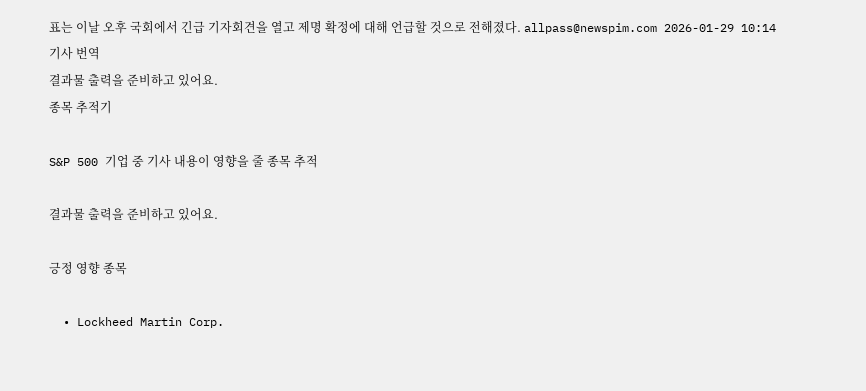표는 이날 오후 국회에서 긴급 기자회견을 열고 제명 확정에 대해 언급할 것으로 전해졌다. allpass@newspim.com 2026-01-29 10:14
기사 번역
결과물 출력을 준비하고 있어요.
종목 추적기

S&P 500 기업 중 기사 내용이 영향을 줄 종목 추적

결과물 출력을 준비하고 있어요.

긍정 영향 종목

  • Lockheed Martin Corp.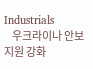Industrials
    우크라이나 안보 지원 강화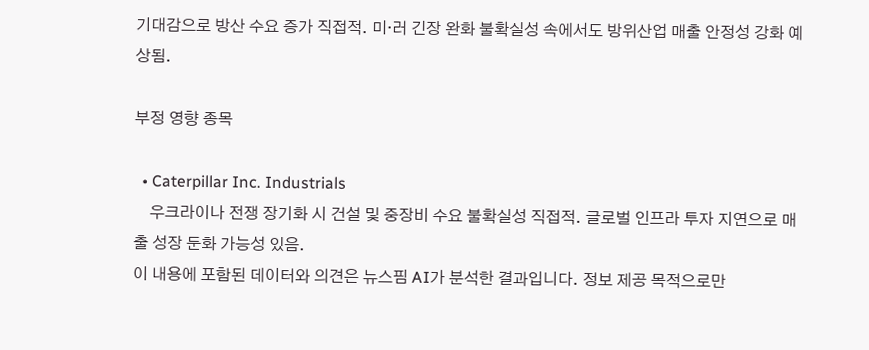기대감으로 방산 수요 증가 직접적. 미·러 긴장 완화 불확실성 속에서도 방위산업 매출 안정성 강화 예상됨.

부정 영향 종목

  • Caterpillar Inc. Industrials
    우크라이나 전쟁 장기화 시 건설 및 중장비 수요 불확실성 직접적. 글로벌 인프라 투자 지연으로 매출 성장 둔화 가능성 있음.
이 내용에 포함된 데이터와 의견은 뉴스핌 AI가 분석한 결과입니다. 정보 제공 목적으로만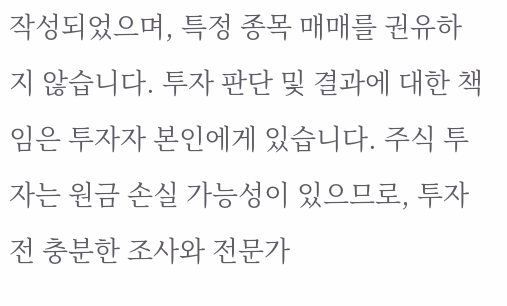작성되었으며, 특정 종목 매매를 권유하지 않습니다. 투자 판단 및 결과에 대한 책임은 투자자 본인에게 있습니다. 주식 투자는 원금 손실 가능성이 있으므로, 투자 전 충분한 조사와 전문가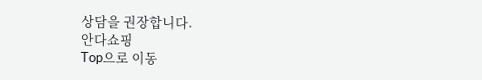상담을 권장합니다.
안다쇼핑
Top으로 이동